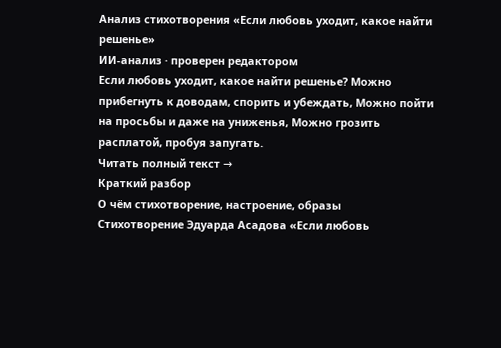Анализ стихотворения «Если любовь уходит, какое найти решенье»
ИИ-анализ · проверен редактором
Если любовь уходит, какое найти решенье? Можно прибегнуть к доводам, спорить и убеждать, Можно пойти на просьбы и даже на униженья, Можно грозить расплатой, пробуя запугать.
Читать полный текст →
Краткий разбор
О чём стихотворение, настроение, образы
Стихотворение Эдуарда Асадова «Если любовь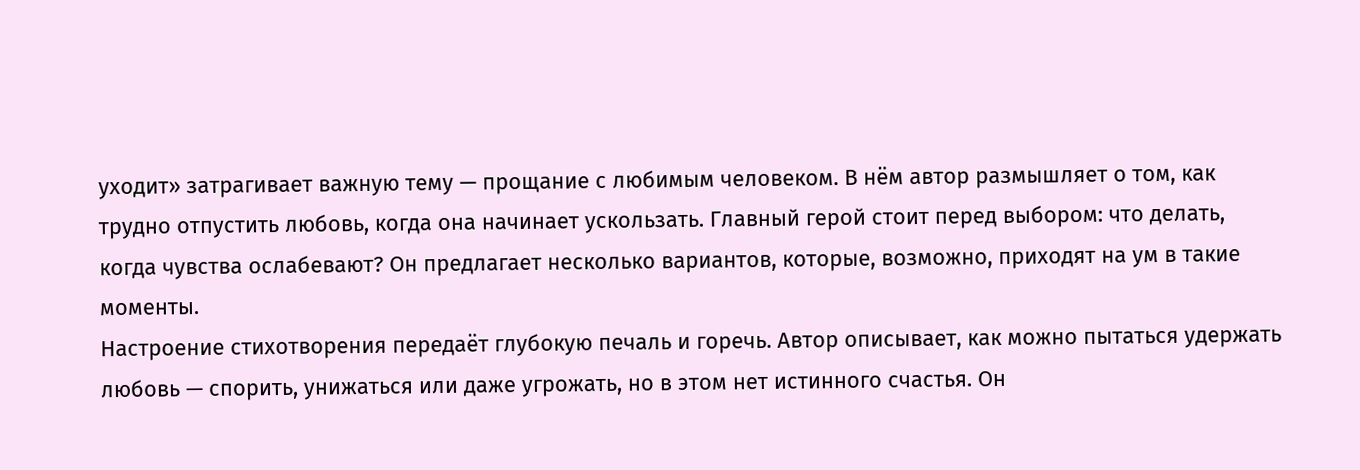уходит» затрагивает важную тему — прощание с любимым человеком. В нём автор размышляет о том, как трудно отпустить любовь, когда она начинает ускользать. Главный герой стоит перед выбором: что делать, когда чувства ослабевают? Он предлагает несколько вариантов, которые, возможно, приходят на ум в такие моменты.
Настроение стихотворения передаёт глубокую печаль и горечь. Автор описывает, как можно пытаться удержать любовь — спорить, унижаться или даже угрожать, но в этом нет истинного счастья. Он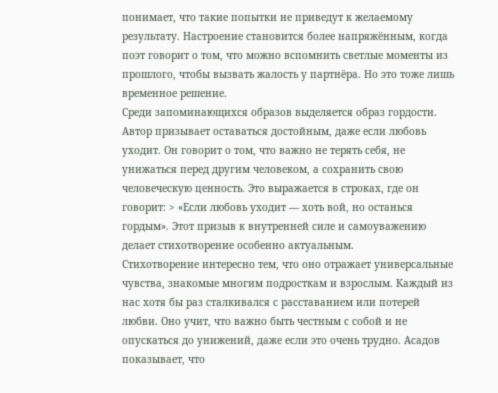понимает, что такие попытки не приведут к желаемому результату. Настроение становится более напряжённым, когда поэт говорит о том, что можно вспомнить светлые моменты из прошлого, чтобы вызвать жалость у партнёра. Но это тоже лишь временное решение.
Среди запоминающихся образов выделяется образ гордости. Автор призывает оставаться достойным, даже если любовь уходит. Он говорит о том, что важно не терять себя, не унижаться перед другим человеком, а сохранить свою человеческую ценность. Это выражается в строках, где он говорит: > «Если любовь уходит — хоть вой, но останься гордым». Этот призыв к внутренней силе и самоуважению делает стихотворение особенно актуальным.
Стихотворение интересно тем, что оно отражает универсальные чувства, знакомые многим подросткам и взрослым. Каждый из нас хотя бы раз сталкивался с расставанием или потерей любви. Оно учит, что важно быть честным с собой и не опускаться до унижений, даже если это очень трудно. Асадов показывает, что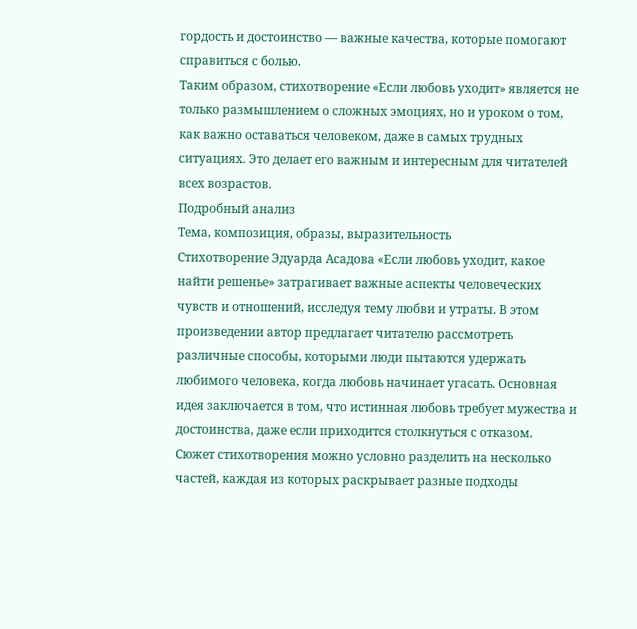гордость и достоинство — важные качества, которые помогают справиться с болью.
Таким образом, стихотворение «Если любовь уходит» является не только размышлением о сложных эмоциях, но и уроком о том, как важно оставаться человеком, даже в самых трудных ситуациях. Это делает его важным и интересным для читателей всех возрастов.
Подробный анализ
Тема, композиция, образы, выразительность
Стихотворение Эдуарда Асадова «Если любовь уходит, какое найти решенье» затрагивает важные аспекты человеческих чувств и отношений, исследуя тему любви и утраты. В этом произведении автор предлагает читателю рассмотреть различные способы, которыми люди пытаются удержать любимого человека, когда любовь начинает угасать. Основная идея заключается в том, что истинная любовь требует мужества и достоинства, даже если приходится столкнуться с отказом.
Сюжет стихотворения можно условно разделить на несколько частей, каждая из которых раскрывает разные подходы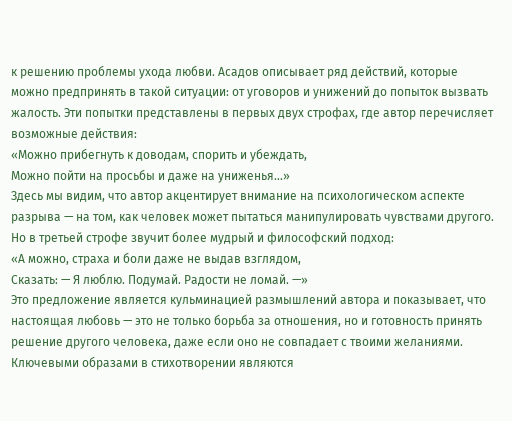к решению проблемы ухода любви. Асадов описывает ряд действий, которые можно предпринять в такой ситуации: от уговоров и унижений до попыток вызвать жалость. Эти попытки представлены в первых двух строфах, где автор перечисляет возможные действия:
«Можно прибегнуть к доводам, спорить и убеждать,
Можно пойти на просьбы и даже на униженья…»
Здесь мы видим, что автор акцентирует внимание на психологическом аспекте разрыва — на том, как человек может пытаться манипулировать чувствами другого. Но в третьей строфе звучит более мудрый и философский подход:
«А можно, страха и боли даже не выдав взглядом,
Сказать: — Я люблю. Подумай. Радости не ломай. —»
Это предложение является кульминацией размышлений автора и показывает, что настоящая любовь — это не только борьба за отношения, но и готовность принять решение другого человека, даже если оно не совпадает с твоими желаниями.
Ключевыми образами в стихотворении являются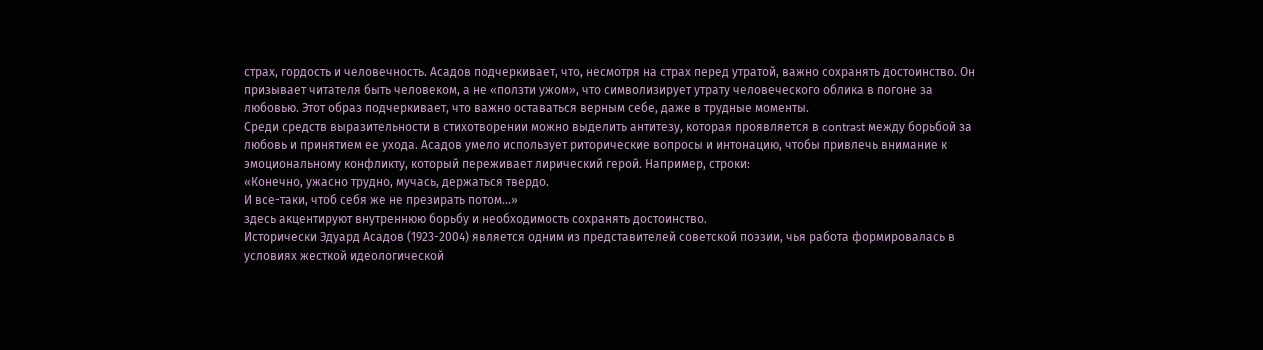страх, гордость и человечность. Асадов подчеркивает, что, несмотря на страх перед утратой, важно сохранять достоинство. Он призывает читателя быть человеком, а не «ползти ужом», что символизирует утрату человеческого облика в погоне за любовью. Этот образ подчеркивает, что важно оставаться верным себе, даже в трудные моменты.
Среди средств выразительности в стихотворении можно выделить антитезу, которая проявляется в contrast между борьбой за любовь и принятием ее ухода. Асадов умело использует риторические вопросы и интонацию, чтобы привлечь внимание к эмоциональному конфликту, который переживает лирический герой. Например, строки:
«Конечно, ужасно трудно, мучась, держаться твердо.
И все-таки, чтоб себя же не презирать потом…»
здесь акцентируют внутреннюю борьбу и необходимость сохранять достоинство.
Исторически Эдуард Асадов (1923-2004) является одним из представителей советской поэзии, чья работа формировалась в условиях жесткой идеологической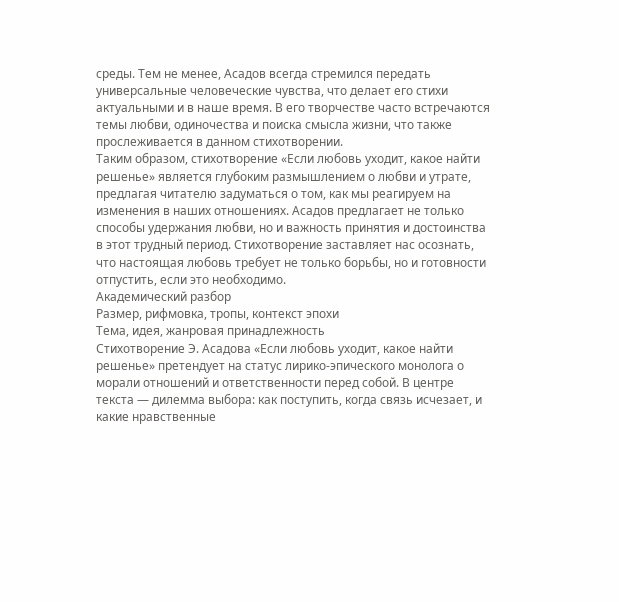среды. Тем не менее, Асадов всегда стремился передать универсальные человеческие чувства, что делает его стихи актуальными и в наше время. В его творчестве часто встречаются темы любви, одиночества и поиска смысла жизни, что также прослеживается в данном стихотворении.
Таким образом, стихотворение «Если любовь уходит, какое найти решенье» является глубоким размышлением о любви и утрате, предлагая читателю задуматься о том, как мы реагируем на изменения в наших отношениях. Асадов предлагает не только способы удержания любви, но и важность принятия и достоинства в этот трудный период. Стихотворение заставляет нас осознать, что настоящая любовь требует не только борьбы, но и готовности отпустить, если это необходимо.
Академический разбор
Размер, рифмовка, тропы, контекст эпохи
Тема, идея, жанровая принадлежность
Стихотворение Э. Асадова «Если любовь уходит, какое найти решенье» претендует на статус лирико-эпического монолога о морали отношений и ответственности перед собой. В центре текста — дилемма выбора: как поступить, когда связь исчезает, и какие нравственные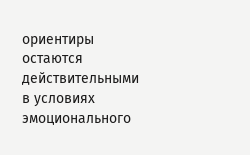ориентиры остаются действительными в условиях эмоционального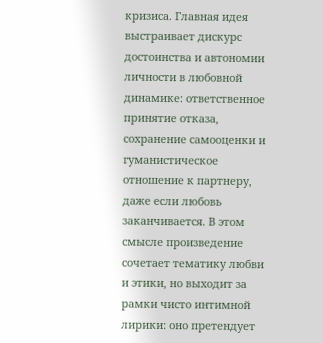кризиса. Главная идея выстраивает дискурс достоинства и автономии личности в любовной динамике: ответственное принятие отказа, сохранение самооценки и гуманистическое отношение к партнеру, даже если любовь заканчивается. В этом смысле произведение сочетает тематику любви и этики, но выходит за рамки чисто интимной лирики: оно претендует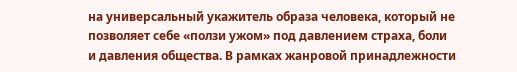на универсальный укажитель образа человека, который не позволяет себе «ползи ужом» под давлением страха, боли и давления общества. В рамках жанровой принадлежности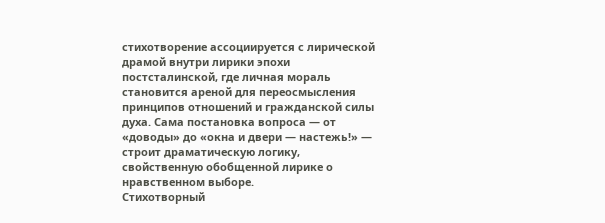стихотворение ассоциируется с лирической драмой внутри лирики эпохи постсталинской, где личная мораль становится ареной для переосмысления принципов отношений и гражданской силы духа. Сама постановка вопроса — от «доводы» до «окна и двери — настежь!» — строит драматическую логику, свойственную обобщенной лирике о нравственном выборе.
Стихотворный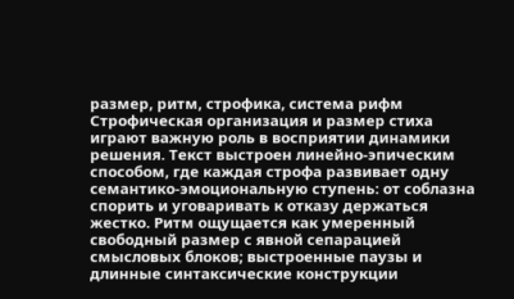размер, ритм, строфика, система рифм
Строфическая организация и размер стиха играют важную роль в восприятии динамики решения. Текст выстроен линейно-эпическим способом, где каждая строфа развивает одну семантико-эмоциональную ступень: от соблазна спорить и уговаривать к отказу держаться жестко. Ритм ощущается как умеренный свободный размер с явной сепарацией смысловых блоков; выстроенные паузы и длинные синтаксические конструкции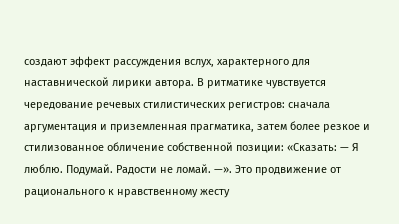создают эффект рассуждения вслух, характерного для наставнической лирики автора. В ритматике чувствуется чередование речевых стилистических регистров: сначала аргументация и приземленная прагматика, затем более резкое и стилизованное обличение собственной позиции: «Сказать: — Я люблю. Подумай. Радости не ломай. —». Это продвижение от рационального к нравственному жесту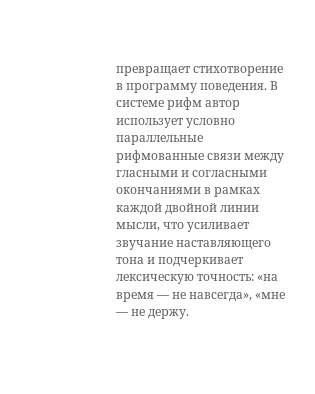превращает стихотворение в программу поведения. В системе рифм автор использует условно параллельные рифмованные связи между гласными и согласными окончаниями в рамках каждой двойной линии мысли, что усиливает звучание наставляющего тона и подчеркивает лексическую точность: «на время — не навсегда», «мне — не держу.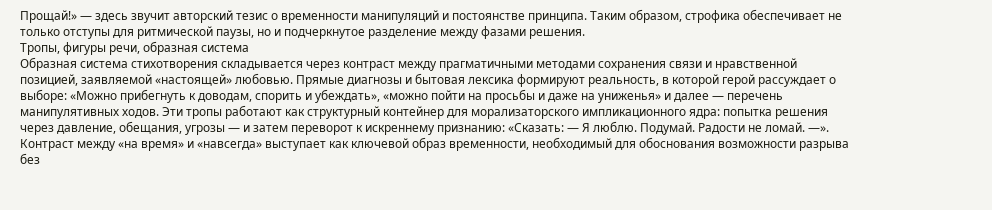Прощай!» — здесь звучит авторский тезис о временности манипуляций и постоянстве принципа. Таким образом, строфика обеспечивает не только отступы для ритмической паузы, но и подчеркнутое разделение между фазами решения.
Тропы, фигуры речи, образная система
Образная система стихотворения складывается через контраст между прагматичными методами сохранения связи и нравственной позицией, заявляемой «настоящей» любовью. Прямые диагнозы и бытовая лексика формируют реальность, в которой герой рассуждает о выборе: «Можно прибегнуть к доводам, спорить и убеждать», «можно пойти на просьбы и даже на униженья» и далее — перечень манипулятивных ходов. Эти тропы работают как структурный контейнер для морализаторского импликационного ядра: попытка решения через давление, обещания, угрозы — и затем переворот к искреннему признанию: «Сказать: — Я люблю. Подумай. Радости не ломай. —». Контраст между «на время» и «навсегда» выступает как ключевой образ временности, необходимый для обоснования возможности разрыва без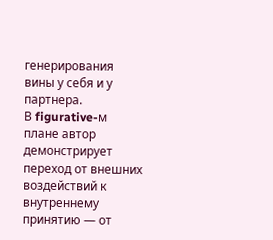генерирования вины у себя и у партнера.
В figurative-м плане автор демонстрирует переход от внешних воздействий к внутреннему принятию — от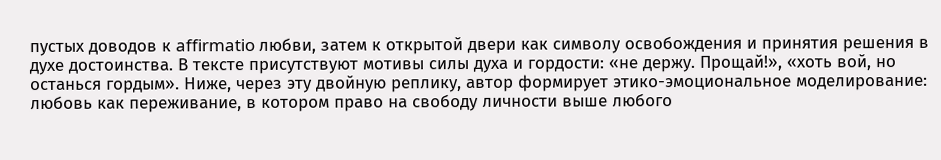пустых доводов к affirmatio любви, затем к открытой двери как символу освобождения и принятия решения в духе достоинства. В тексте присутствуют мотивы силы духа и гордости: «не держу. Прощай!», «хоть вой, но останься гордым». Ниже, через эту двойную реплику, автор формирует этико-эмоциональное моделирование: любовь как переживание, в котором право на свободу личности выше любого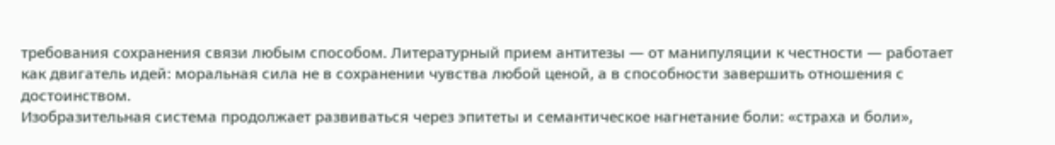требования сохранения связи любым способом. Литературный прием антитезы — от манипуляции к честности — работает как двигатель идей: моральная сила не в сохранении чувства любой ценой, а в способности завершить отношения с достоинством.
Изобразительная система продолжает развиваться через эпитеты и семантическое нагнетание боли: «страха и боли»,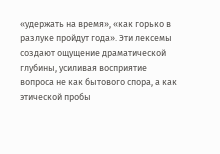«удержать на время», «как горько в разлуке пройдут года». Эти лексемы создают ощущение драматической глубины, усиливая восприятие вопроса не как бытового спорa, а как этической пробы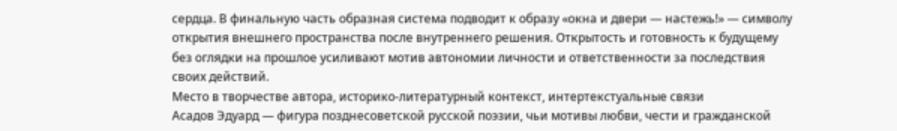сердца. В финальную часть образная система подводит к образу «окна и двери — настежь!» — символу открытия внешнего пространства после внутреннего решения. Открытость и готовность к будущему без оглядки на прошлое усиливают мотив автономии личности и ответственности за последствия своих действий.
Место в творчестве автора, историко-литературный контекст, интертекстуальные связи
Асaдов Эдуард — фигура позднесоветской русской поэзии, чьи мотивы любви, чести и гражданской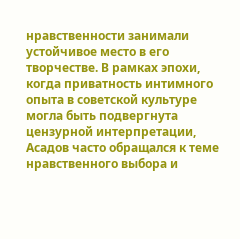нравственности занимали устойчивое место в его творчестве. В рамках эпохи, когда приватность интимного опыта в советской культуре могла быть подвергнута цензурной интерпретации, Асадов часто обращался к теме нравственного выбора и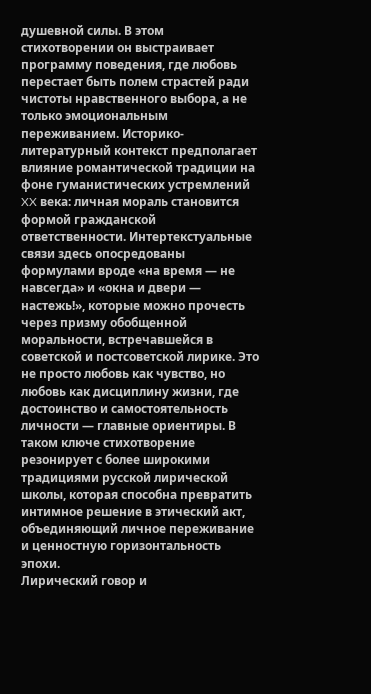душевной силы. В этом стихотворении он выстраивает программу поведения, где любовь перестает быть полем страстей ради чистоты нравственного выбора, а не только эмоциональным переживанием. Историко-литературный контекст предполагает влияние романтической традиции на фоне гуманистических устремлений XX века: личная мораль становится формой гражданской ответственности. Интертекстуальные связи здесь опосредованы формулами вроде «на время — не навсегда» и «окна и двери — настежь!», которые можно прочесть через призму обобщенной моральности, встречавшейся в советской и постсоветской лирике. Это не просто любовь как чувство, но любовь как дисциплину жизни, где достоинство и самостоятельность личности — главные ориентиры. В таком ключе стихотворение резонирует с более широкими традициями русской лирической школы, которая способна превратить интимное решение в этический акт, объединяющий личное переживание и ценностную горизонтальность эпохи.
Лирический говор и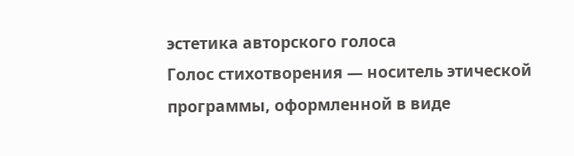эстетика авторского голоса
Голос стихотворения — носитель этической программы, оформленной в виде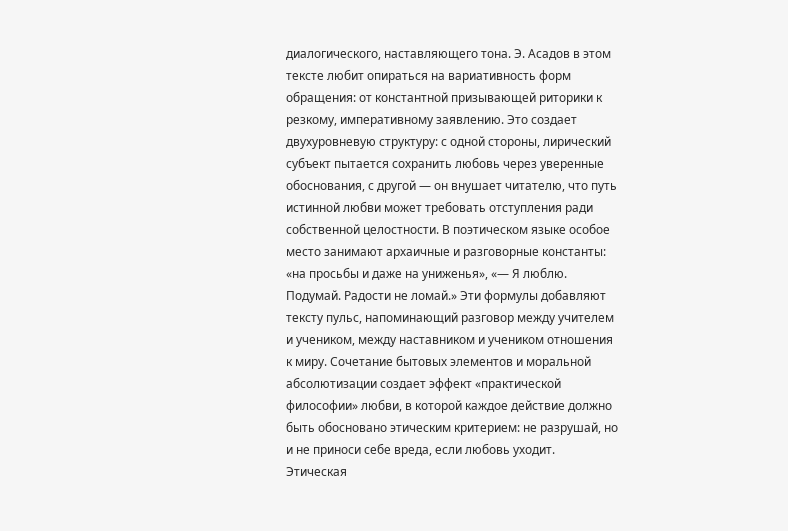диалогического, наставляющего тона. Э. Асадов в этом тексте любит опираться на вариативность форм обращения: от константной призывающей риторики к резкому, императивному заявлению. Это создает двухуровневую структуру: с одной стороны, лирический субъект пытается сохранить любовь через уверенные обоснования, с другой — он внушает читателю, что путь истинной любви может требовать отступления ради собственной целостности. В поэтическом языке особое место занимают архаичные и разговорные константы: «на просьбы и даже на униженья», «— Я люблю. Подумай. Радости не ломай.» Эти формулы добавляют тексту пульс, напоминающий разговор между учителем и учеником, между наставником и учеником отношения к миру. Сочетание бытовых элементов и моральной абсолютизации создает эффект «практической философии» любви, в которой каждое действие должно быть обосновано этическим критерием: не разрушай, но и не приноси себе вреда, если любовь уходит.
Этическая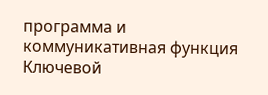программа и коммуникативная функция
Ключевой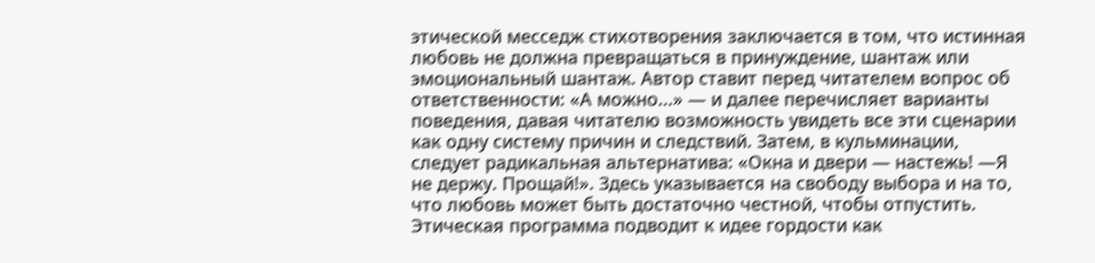этической месседж стихотворения заключается в том, что истинная любовь не должна превращаться в принуждение, шантаж или эмоциональный шантаж. Автор ставит перед читателем вопрос об ответственности: «А можно...» — и далее перечисляет варианты поведения, давая читателю возможность увидеть все эти сценарии как одну систему причин и следствий. Затем, в кульминации, следует радикальная альтернатива: «Окна и двери — настежь! —Я не держу. Прощай!». Здесь указывается на свободу выбора и на то, что любовь может быть достаточно честной, чтобы отпустить. Этическая программа подводит к идее гордости как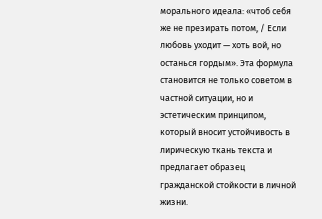морального идеала: «чтоб себя же не презирать потом, / Если любовь уходит — хоть вой, но останься гордым». Эта формула становится не только советом в частной ситуации, но и эстетическим принципом, который вносит устойчивость в лирическую ткань текста и предлагает образец гражданской стойкости в личной жизни.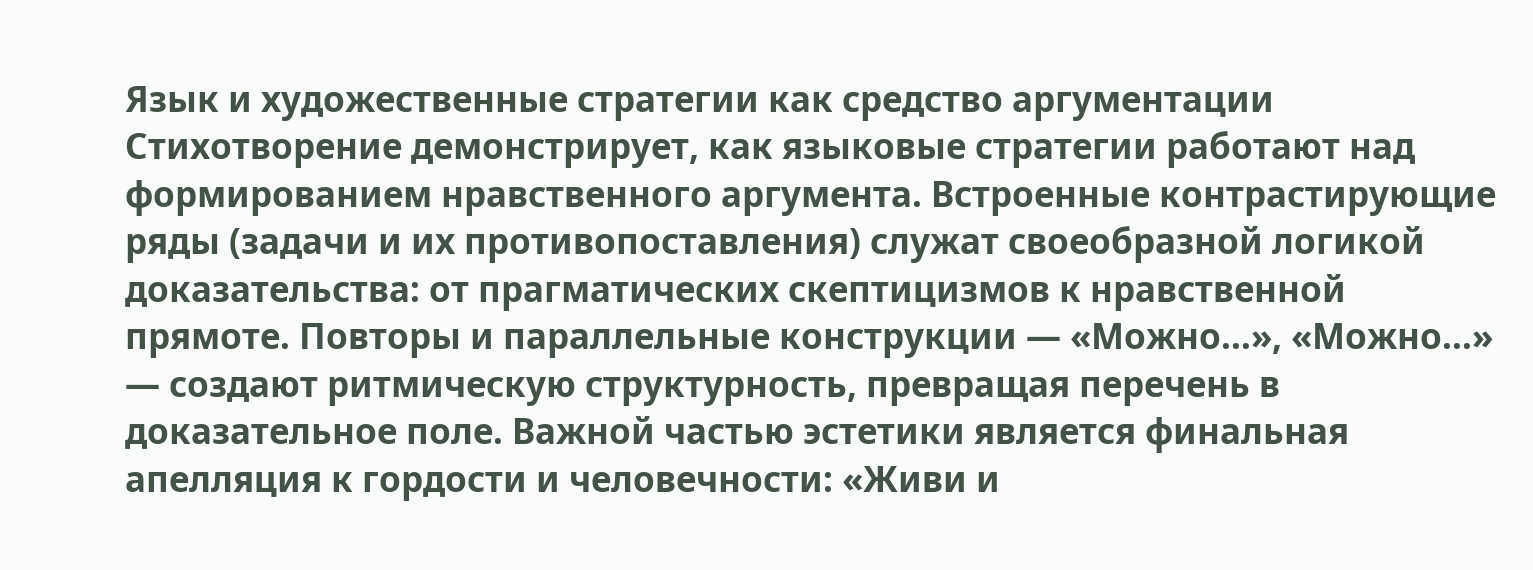Язык и художественные стратегии как средство аргументации
Стихотворение демонстрирует, как языковые стратегии работают над формированием нравственного аргумента. Встроенные контрастирующие ряды (задачи и их противопоставления) служат своеобразной логикой доказательства: от прагматических скептицизмов к нравственной прямоте. Повторы и параллельные конструкции — «Можно…», «Можно…» — создают ритмическую структурность, превращая перечень в доказательное поле. Важной частью эстетики является финальная апелляция к гордости и человечности: «Живи и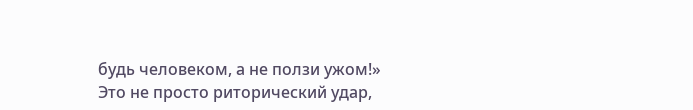будь человеком, а не ползи ужом!» Это не просто риторический удар,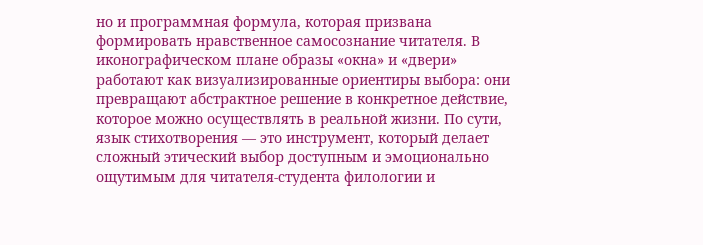но и программная формула, которая призвана формировать нравственное самосознание читателя. В иконографическом плане образы «окна» и «двери» работают как визуализированные ориентиры выбора: они превращают абстрактное решение в конкретное действие, которое можно осуществлять в реальной жизни. По сути, язык стихотворения — это инструмент, который делает сложный этический выбор доступным и эмоционально ощутимым для читателя-студента филологии и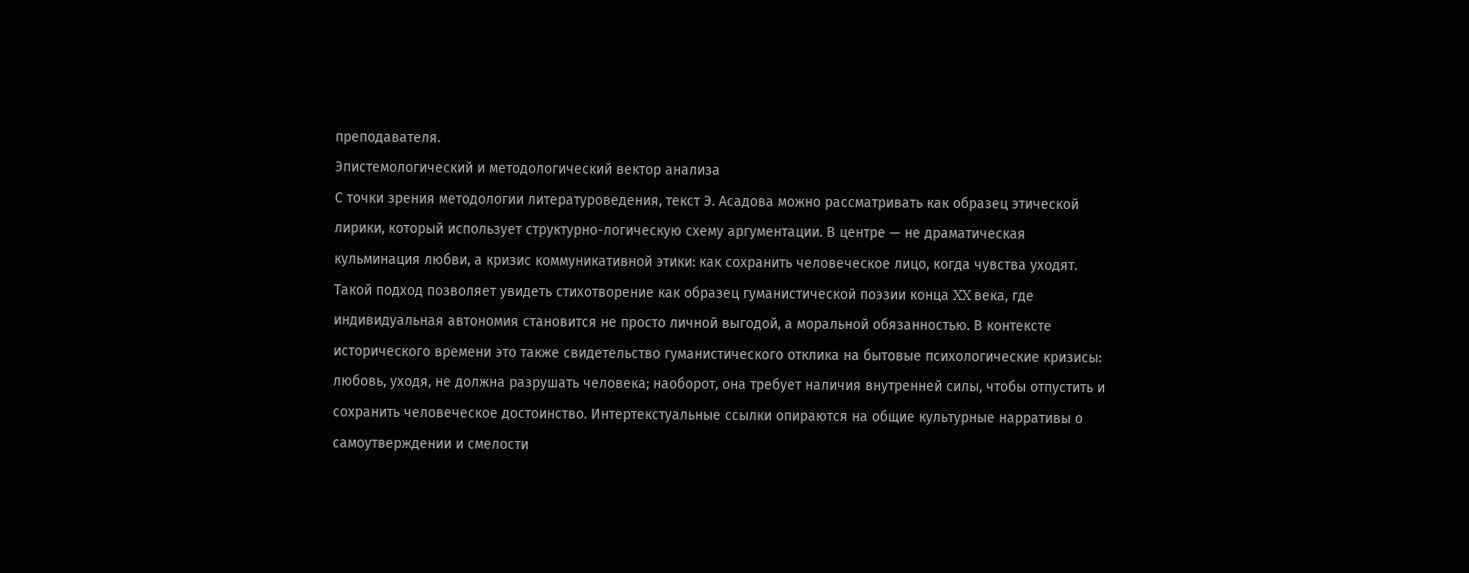преподавателя.
Эпистемологический и методологический вектор анализа
С точки зрения методологии литературоведения, текст Э. Асадова можно рассматривать как образец этической лирики, который использует структурно-логическую схему аргументации. В центре — не драматическая кульминация любви, а кризис коммуникативной этики: как сохранить человеческое лицо, когда чувства уходят. Такой подход позволяет увидеть стихотворение как образец гуманистической поэзии конца XX века, где индивидуальная автономия становится не просто личной выгодой, а моральной обязанностью. В контексте исторического времени это также свидетельство гуманистического отклика на бытовые психологические кризисы: любовь, уходя, не должна разрушать человека; наоборот, она требует наличия внутренней силы, чтобы отпустить и сохранить человеческое достоинство. Интертекстуальные ссылки опираются на общие культурные нарративы о самоутверждении и смелости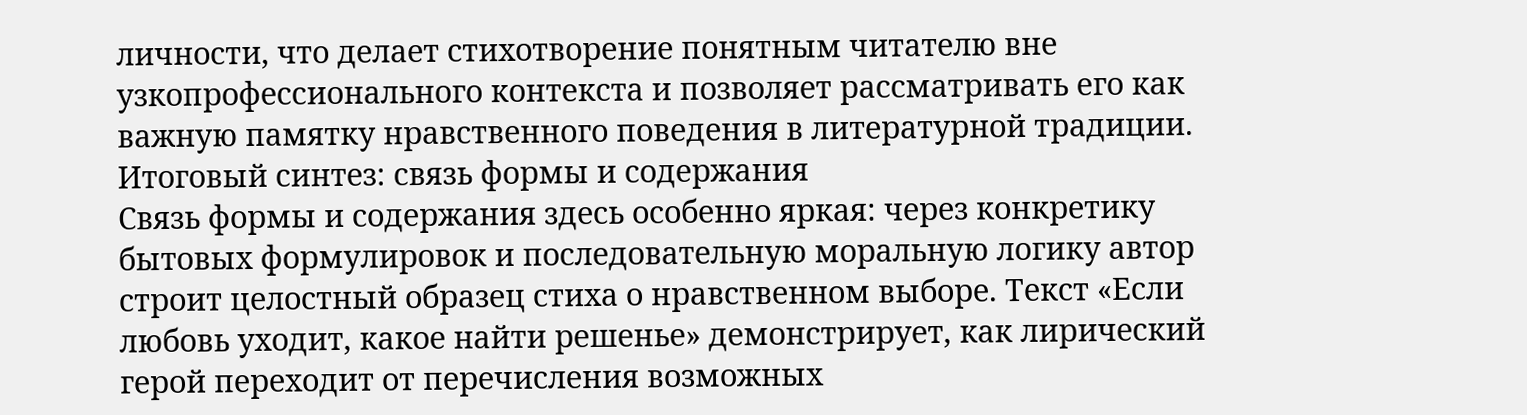личности, что делает стихотворение понятным читателю вне узкопрофессионального контекста и позволяет рассматривать его как важную памятку нравственного поведения в литературной традиции.
Итоговый синтез: связь формы и содержания
Связь формы и содержания здесь особенно яркая: через конкретику бытовых формулировок и последовательную моральную логику автор строит целостный образец стиха о нравственном выборе. Текст «Если любовь уходит, какое найти решенье» демонстрирует, как лирический герой переходит от перечисления возможных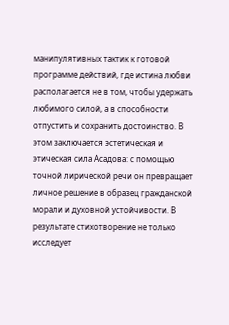манипулятивных тактик к готовой программе действий, где истина любви располагается не в том, чтобы удержать любимого силой, а в способности отпустить и сохранить достоинство. В этом заключается эстетическая и этическая сила Асадова: с помощью точной лирической речи он превращает личное решение в образец гражданской морали и духовной устойчивости. В результате стихотворение не только исследует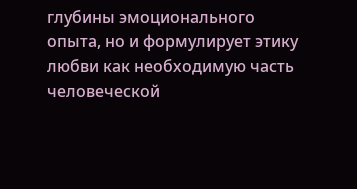глубины эмоционального опыта, но и формулирует этику любви как необходимую часть человеческой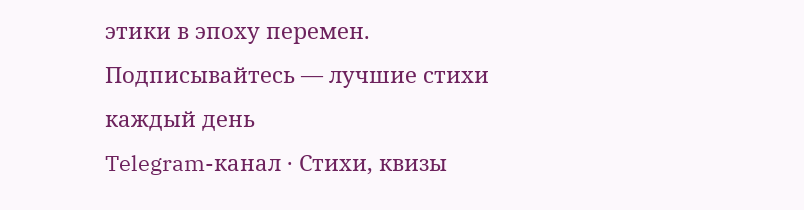этики в эпоху перемен.
Подписывайтесь — лучшие стихи каждый день
Telegram-канал · Стихи, квизы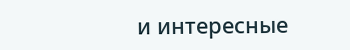и интересные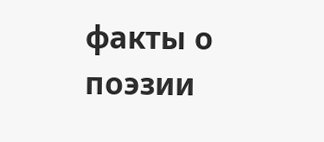факты о поэзии